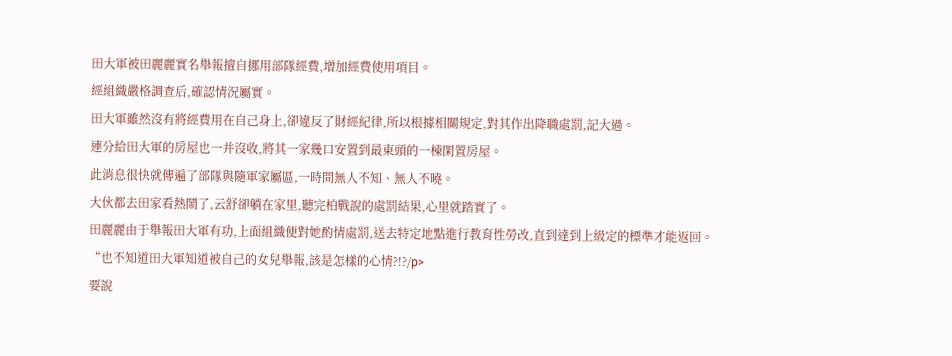田大軍被田麗麗實名舉報擅自挪用部隊經費,增加經費使用項目。
經組織嚴格調查后,確認情況屬實。
田大軍雖然沒有將經費用在自己身上,卻違反了財經紀律,所以根據相關規定,對其作出降職處罰,記大過。
連分給田大軍的房屋也一并沒收,將其一家幾口安置到最東頭的一棟閑置房屋。
此消息很快就傳遍了部隊與隨軍家屬區,一時間無人不知、無人不曉。
大伙都去田家看熱鬧了,云舒卻躺在家里,聽完柏戰說的處罰結果,心里就踏實了。
田麗麗由于舉報田大軍有功,上面組織便對她酌情處罰,送去特定地點進行教育性勞改,直到達到上級定的標準才能返回。
“也不知道田大軍知道被自己的女兒舉報,該是怎樣的心情?!?/p>
要說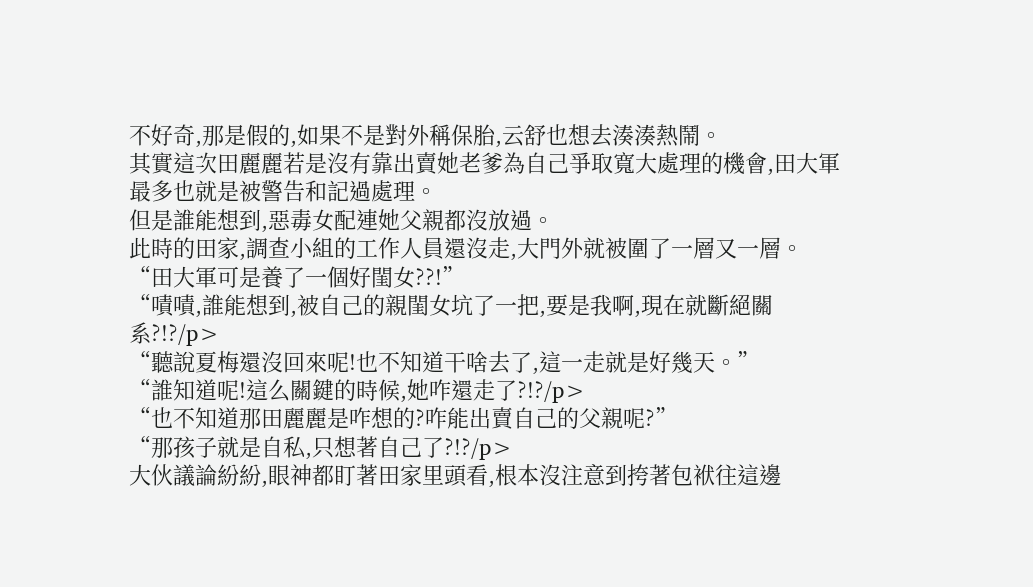不好奇,那是假的,如果不是對外稱保胎,云舒也想去湊湊熱鬧。
其實這次田麗麗若是沒有靠出賣她老爹為自己爭取寬大處理的機會,田大軍最多也就是被警告和記過處理。
但是誰能想到,惡毒女配連她父親都沒放過。
此時的田家,調查小組的工作人員還沒走,大門外就被圍了一層又一層。
“田大軍可是養了一個好閨女??!”
“嘖嘖,誰能想到,被自己的親閨女坑了一把,要是我啊,現在就斷絕關系?!?/p>
“聽說夏梅還沒回來呢!也不知道干啥去了,這一走就是好幾天。”
“誰知道呢!這么關鍵的時候,她咋還走了?!?/p>
“也不知道那田麗麗是咋想的?咋能出賣自己的父親呢?”
“那孩子就是自私,只想著自己了?!?/p>
大伙議論紛紛,眼神都盯著田家里頭看,根本沒注意到挎著包袱往這邊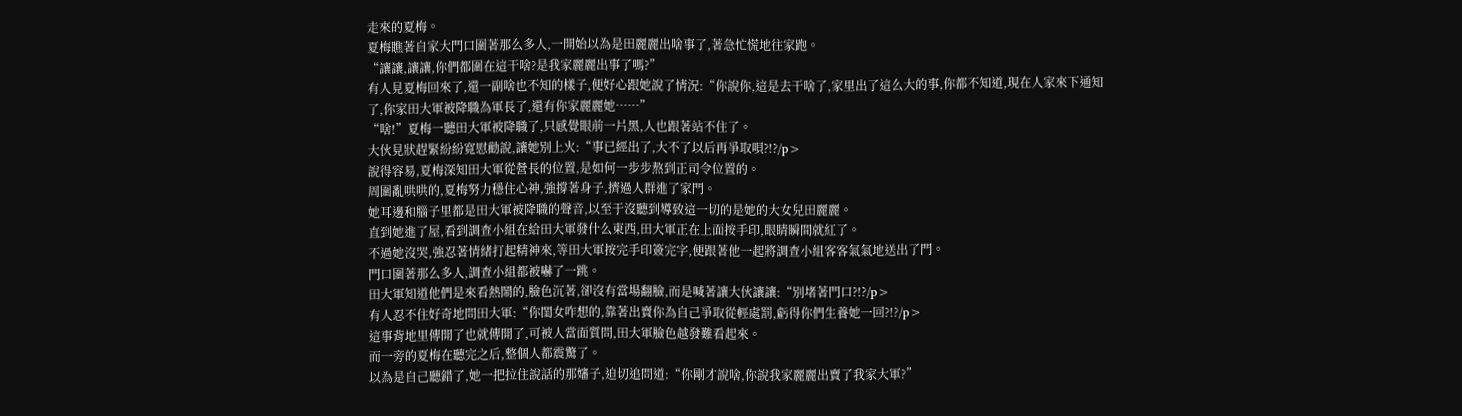走來的夏梅。
夏梅瞧著自家大門口圍著那么多人,一開始以為是田麗麗出啥事了,著急忙慌地往家跑。
“讓讓,讓讓,你們都圍在這干啥?是我家麗麗出事了嗎?”
有人見夏梅回來了,還一副啥也不知的樣子,便好心跟她說了情況:“你說你,這是去干啥了,家里出了這么大的事,你都不知道,現在人家來下通知了,你家田大軍被降職為軍長了,還有你家麗麗她……”
“啥!”夏梅一聽田大軍被降職了,只感覺眼前一片黑,人也跟著站不住了。
大伙見狀趕緊紛紛寬慰勸說,讓她別上火:“事已經出了,大不了以后再爭取唄?!?/p>
說得容易,夏梅深知田大軍從營長的位置,是如何一步步熬到正司令位置的。
周圍亂哄哄的,夏梅努力穩住心神,強撐著身子,擠過人群進了家門。
她耳邊和腦子里都是田大軍被降職的聲音,以至于沒聽到導致這一切的是她的大女兒田麗麗。
直到她進了屋,看到調查小組在給田大軍發什么東西,田大軍正在上面按手印,眼睛瞬間就紅了。
不過她沒哭,強忍著情緒打起精神來,等田大軍按完手印簽完字,便跟著他一起將調查小組客客氣氣地送出了門。
門口圍著那么多人,調查小組都被嚇了一跳。
田大軍知道他們是來看熱鬧的,臉色沉著,卻沒有當場翻臉,而是喊著讓大伙讓讓:“別堵著門口?!?/p>
有人忍不住好奇地問田大軍:“你閨女咋想的,靠著出賣你為自己爭取從輕處罰,虧得你們生養她一回?!?/p>
這事背地里傳開了也就傳開了,可被人當面質問,田大軍臉色越發難看起來。
而一旁的夏梅在聽完之后,整個人都震驚了。
以為是自己聽錯了,她一把拉住說話的那嬸子,迫切追問道:“你剛才說啥,你說我家麗麗出賣了我家大軍?”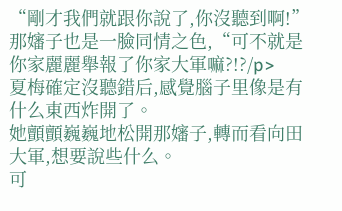“剛才我們就跟你說了,你沒聽到啊!”那嬸子也是一臉同情之色,“可不就是你家麗麗舉報了你家大軍嘛?!?/p>
夏梅確定沒聽錯后,感覺腦子里像是有什么東西炸開了。
她顫顫巍巍地松開那嬸子,轉而看向田大軍,想要說些什么。
可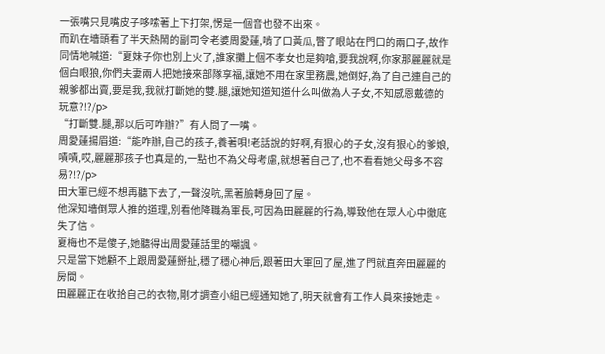一張嘴只見嘴皮子哆嗦著上下打架,愣是一個音也發不出來。
而趴在墻頭看了半天熱鬧的副司令老婆周愛蓮,啃了口黃瓜,瞥了眼站在門口的兩口子,故作同情地喊道:“夏妹子你也別上火了,誰家攤上個不孝女也是夠嗆,要我說啊,你家那麗麗就是個白眼狼,你們夫妻兩人把她接來部隊享福,讓她不用在家里務農,她倒好,為了自己連自己的親爹都出賣,要是我,我就打斷她的雙.腿,讓她知道知道什么叫做為人子女,不知感恩戴德的玩意?!?/p>
“打斷雙.腿,那以后可咋辦?”有人問了一嘴。
周愛蓮揚眉道:“能咋辦,自己的孩子,養著唄!老話說的好啊,有狠心的子女,沒有狠心的爹娘,嘖嘖,哎,麗麗那孩子也真是的,一點也不為父母考慮,就想著自己了,也不看看她父母多不容易?!?/p>
田大軍已經不想再聽下去了,一聲沒吭,黑著臉轉身回了屋。
他深知墻倒眾人推的道理,別看他降職為軍長,可因為田麗麗的行為,導致他在眾人心中徹底失了信。
夏梅也不是傻子,她聽得出周愛蓮話里的嘲諷。
只是當下她顧不上跟周愛蓮掰扯,穩了穩心神后,跟著田大軍回了屋,進了門就直奔田麗麗的房間。
田麗麗正在收拾自己的衣物,剛才調查小組已經通知她了,明天就會有工作人員來接她走。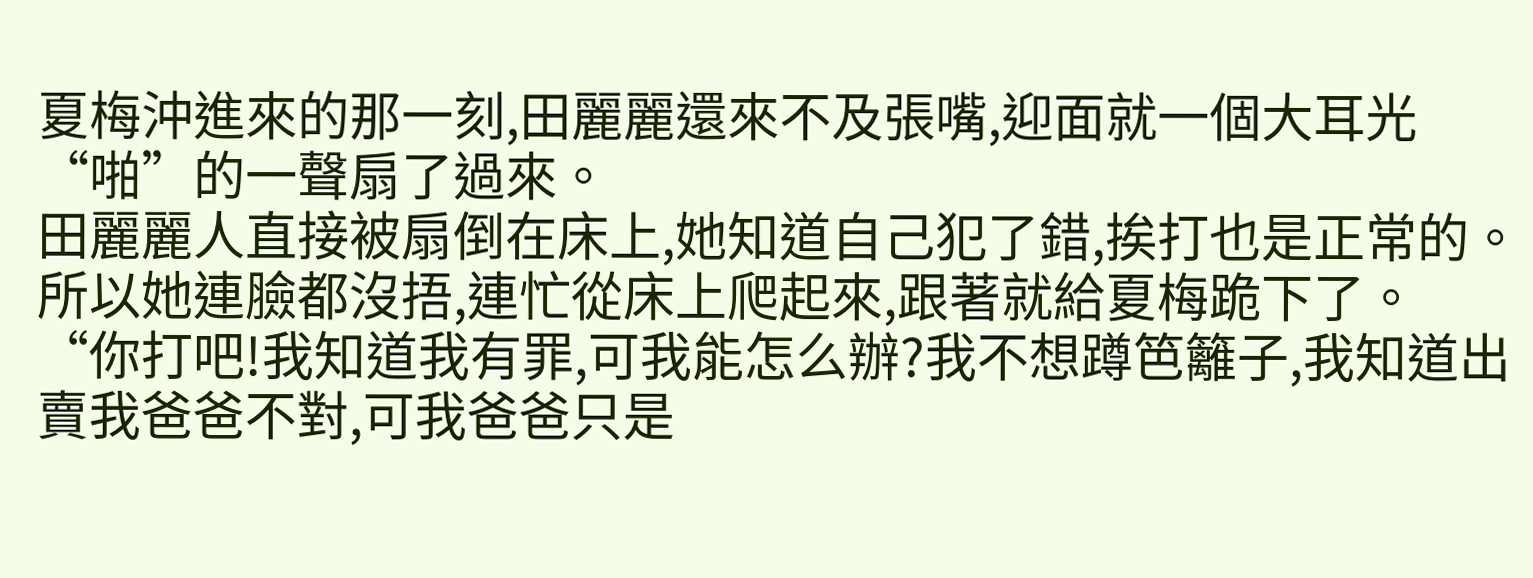夏梅沖進來的那一刻,田麗麗還來不及張嘴,迎面就一個大耳光“啪”的一聲扇了過來。
田麗麗人直接被扇倒在床上,她知道自己犯了錯,挨打也是正常的。
所以她連臉都沒捂,連忙從床上爬起來,跟著就給夏梅跪下了。
“你打吧!我知道我有罪,可我能怎么辦?我不想蹲笆籬子,我知道出賣我爸爸不對,可我爸爸只是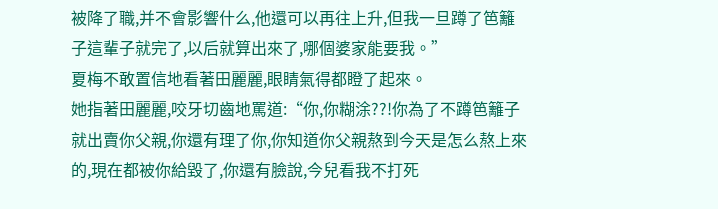被降了職,并不會影響什么,他還可以再往上升,但我一旦蹲了笆籬子這輩子就完了,以后就算出來了,哪個婆家能要我。”
夏梅不敢置信地看著田麗麗,眼睛氣得都瞪了起來。
她指著田麗麗,咬牙切齒地罵道:“你,你糊涂??!你為了不蹲笆籬子就出賣你父親,你還有理了你,你知道你父親熬到今天是怎么熬上來的,現在都被你給毀了,你還有臉說,今兒看我不打死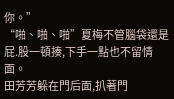你。”
“啪、啪、啪”夏梅不管腦袋還是屁.股一頓揍,下手一點也不留情面。
田芳芳躲在門后面,扒著門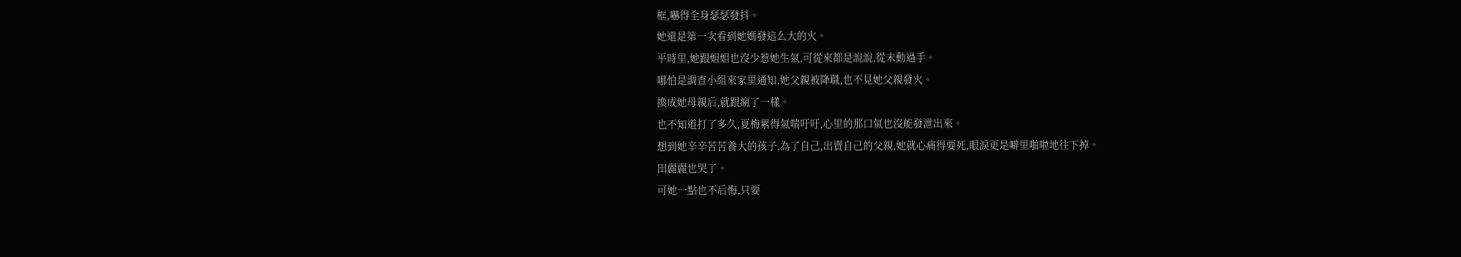框,嚇得全身瑟瑟發抖。
她還是第一次看到她媽發這么大的火。
平時里,她跟姐姐也沒少惹她生氣,可從來都是說說,從未動過手。
哪怕是調查小組來家里通知,她父親被降職,也不見她父親發火。
換成她母親后,就跟瘋了一樣。
也不知道打了多久,夏梅累得氣喘吁吁,心里的那口氣也沒能發泄出來。
想到她辛辛苦苦養大的孩子,為了自己,出賣自己的父親,她就心痛得要死,眼淚更是噼里啪啦地往下掉。
田麗麗也哭了。
可她一點也不后悔,只要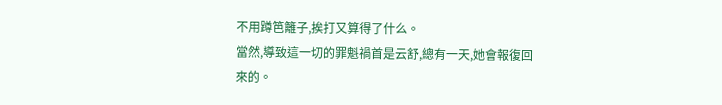不用蹲笆籬子,挨打又算得了什么。
當然,導致這一切的罪魁禍首是云舒,總有一天,她會報復回來的。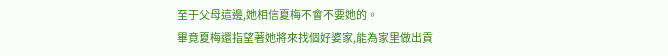至于父母這邊,她相信夏梅不會不要她的。
畢竟夏梅還指望著她將來找個好婆家,能為家里做出貢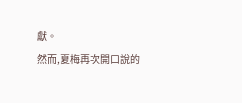獻。
然而,夏梅再次開口說的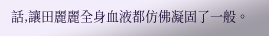話,讓田麗麗全身血液都仿佛凝固了一般。